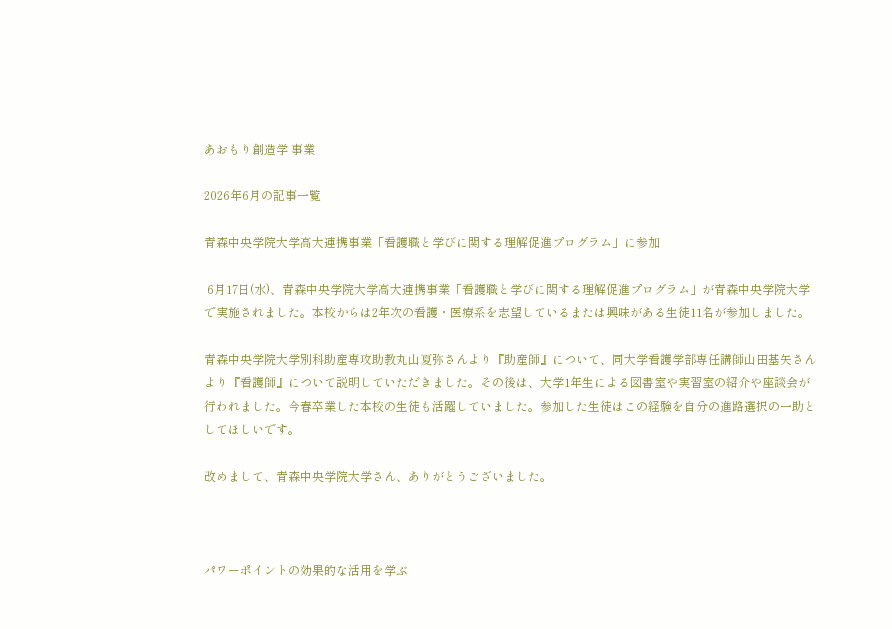あおもり創造学 事業

2026年6月の記事一覧

青森中央学院大学高大連携事業「看護職と学びに関する理解促進プログラム」に参加

 6月17日(水)、青森中央学院大学高大連携事業「看護職と学びに関する理解促進プログラム」が青森中央学院大学で実施されました。本校からは2年次の看護・医療系を志望しているまたは興味がある生徒11名が参加しました。

青森中央学院大学別科助産専攻助教丸山夏弥さんより『助産師』について、同大学看護学部専任講師山田基矢さんより『看護師』について説明していただきました。その後は、大学1年生による図書室や実習室の紹介や座談会が行われました。今春卒業した本校の生徒も活躍していました。参加した生徒はこの経験を自分の進路選択の一助としてほしいです。

改めまして、青森中央学院大学さん、ありがとうございました。



パワーポイントの効果的な活用を学ぶ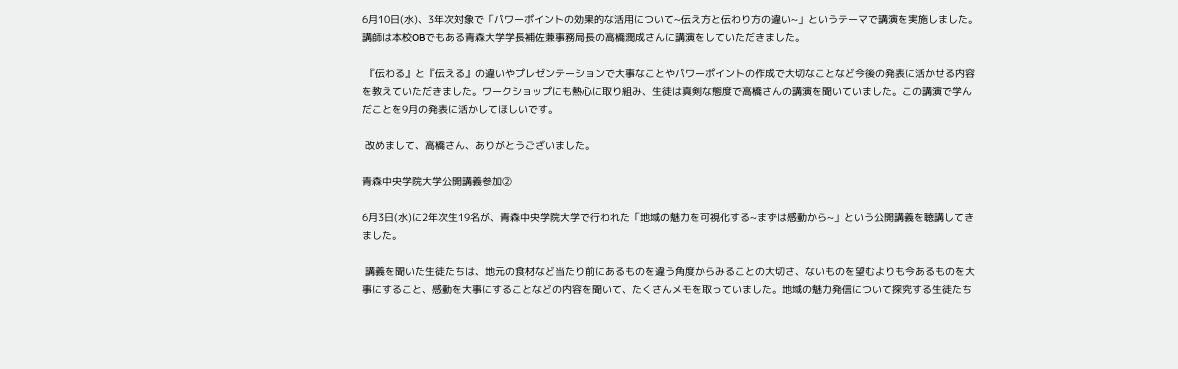6月10日(水)、3年次対象で「パワーポイントの効果的な活用について~伝え方と伝わり方の違い~」というテーマで講演を実施しました。講師は本校OBでもある青森大学学長補佐兼事務局長の高橋潤成さんに講演をしていただきました。

 『伝わる』と『伝える』の違いやプレゼンテーションで大事なことやパワーポイントの作成で大切なことなど今後の発表に活かせる内容を教えていただきました。ワークショップにも熱心に取り組み、生徒は真剣な態度で高橋さんの講演を聞いていました。この講演で学んだことを9月の発表に活かしてほしいです。

 改めまして、高橋さん、ありがとうございました。

青森中央学院大学公開講義参加②

6月3日(水)に2年次生19名が、青森中央学院大学で行われた「地域の魅力を可視化する~まずは感動から~」という公開講義を聴講してきました。

 講義を聞いた生徒たちは、地元の食材など当たり前にあるものを違う角度からみることの大切さ、ないものを望むよりも今あるものを大事にすること、感動を大事にすることなどの内容を聞いて、たくさんメモを取っていました。地域の魅力発信について探究する生徒たち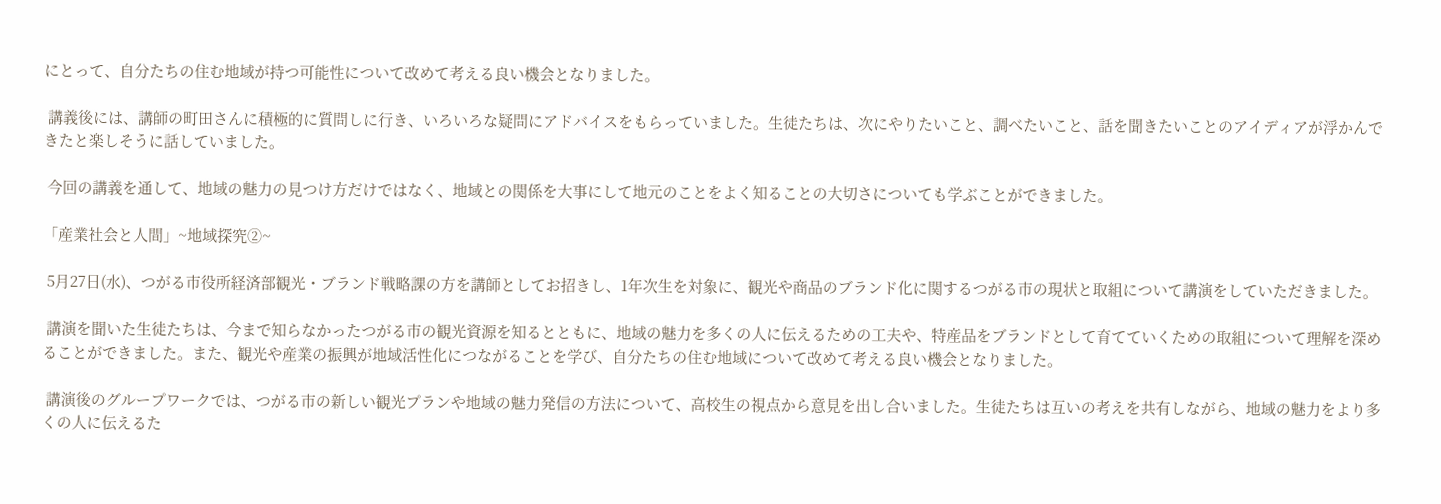にとって、自分たちの住む地域が持つ可能性について改めて考える良い機会となりました。

 講義後には、講師の町田さんに積極的に質問しに行き、いろいろな疑問にアドバイスをもらっていました。生徒たちは、次にやりたいこと、調べたいこと、話を聞きたいことのアイディアが浮かんできたと楽しそうに話していました。

 今回の講義を通して、地域の魅力の見つけ方だけではなく、地域との関係を大事にして地元のことをよく知ることの大切さについても学ぶことができました。

「産業社会と人間」~地域探究②~

 5月27日(水)、つがる市役所経済部観光・ブランド戦略課の方を講師としてお招きし、1年次生を対象に、観光や商品のブランド化に関するつがる市の現状と取組について講演をしていただきました。

 講演を聞いた生徒たちは、今まで知らなかったつがる市の観光資源を知るとともに、地域の魅力を多くの人に伝えるための工夫や、特産品をブランドとして育てていくための取組について理解を深めることができました。また、観光や産業の振興が地域活性化につながることを学び、自分たちの住む地域について改めて考える良い機会となりました。

 講演後のグループワークでは、つがる市の新しい観光プランや地域の魅力発信の方法について、高校生の視点から意見を出し合いました。生徒たちは互いの考えを共有しながら、地域の魅力をより多くの人に伝えるた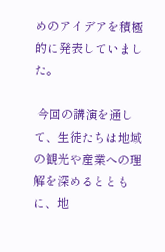めのアイデアを積極的に発表していました。

 今回の講演を通して、生徒たちは地域の観光や産業への理解を深めるとともに、地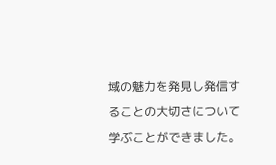域の魅力を発見し発信することの大切さについて学ぶことができました。